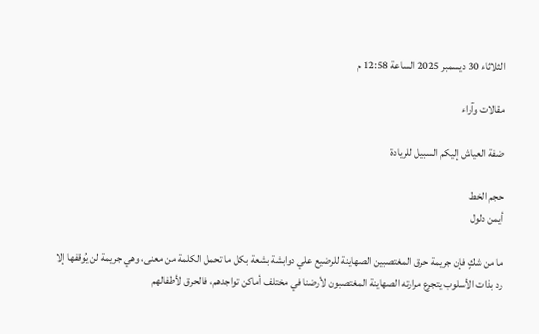الثلاثاء 30 ديسمبر 2025 الساعة 12:58 م

مقالات وآراء

ضفة العياش إليكم السبيل للريادة

حجم الخط
أيمن دلول

ما من شكٍ فإن جريمة حرق المغتصبين الصهاينة للرضيع علي دوابشة بشعة بكل ما تحمل الكلمة من معنى، وهي جريمة لن يُوقفها إلا رد بذات الأسلوب يتجرع مرارته الصهاينة المغتصبون لأرضنا في مختلف أماكن تواجدهم، فالحرق لأطفالهم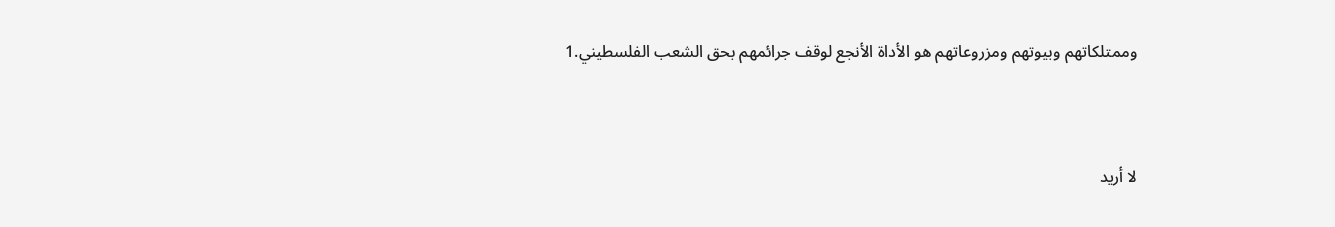وممتلكاتهم وبيوتهم ومزروعاتهم هو الأداة الأنجع لوقف جرائمهم بحق الشعب الفلسطيني.1



لا أريد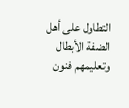التطاول على أهل الضفة الأبطال وتعليمهم فنون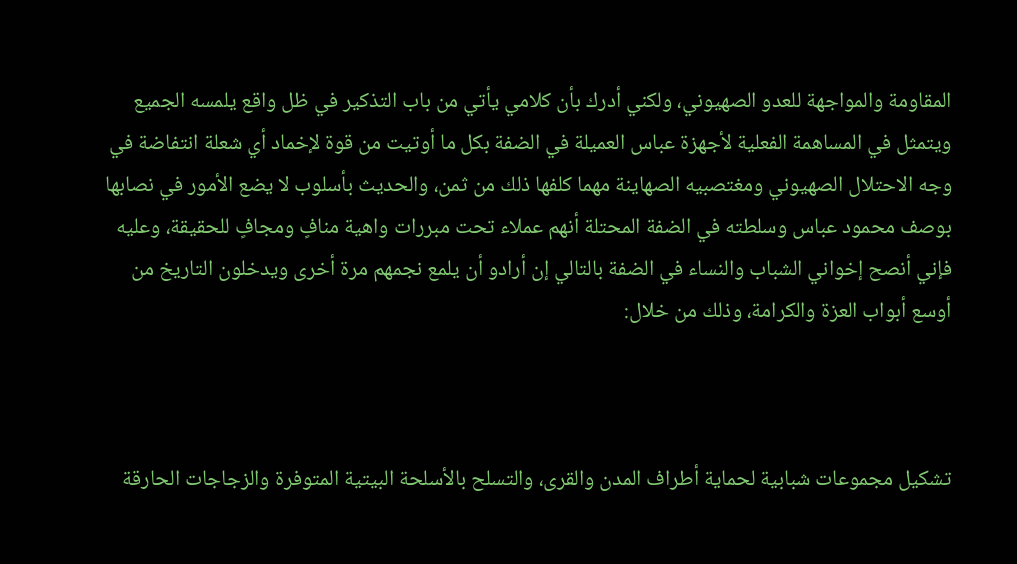المقاومة والمواجهة للعدو الصهيوني، ولكني أدرك بأن كلامي يأتي من باب التذكير في ظل واقع يلمسه الجميع ويتمثل في المساهمة الفعلية لأجهزة عباس العميلة في الضفة بكل ما أوتيت من قوة لإخماد أي شعلة انتفاضة في وجه الاحتلال الصهيوني ومغتصبيه الصهاينة مهما كلفها ذلك من ثمن، والحديث بأسلوب لا يضع الأمور في نصابها بوصف محمود عباس وسلطته في الضفة المحتلة أنهم عملاء تحت مبررات واهية منافٍ ومجافٍ للحقيقة، وعليه فإني أنصح إخواني الشباب والنساء في الضفة بالتالي إن أرادو أن يلمع نجمهم مرة أخرى ويدخلون التاريخ من أوسع أبواب العزة والكرامة، وذلك من خلال:



تشكيل مجموعات شبابية لحماية أطراف المدن والقرى، والتسلح بالأسلحة البيتية المتوفرة والزجاجات الحارقة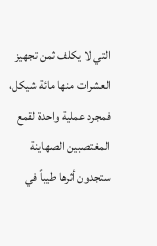التي لا يكلف ثمن تجهيز العشرات منها مائة شيكل، فمجرد عملية واحدة لقمع المغتصبين الصهاينة ستجدون أثرها طيباً في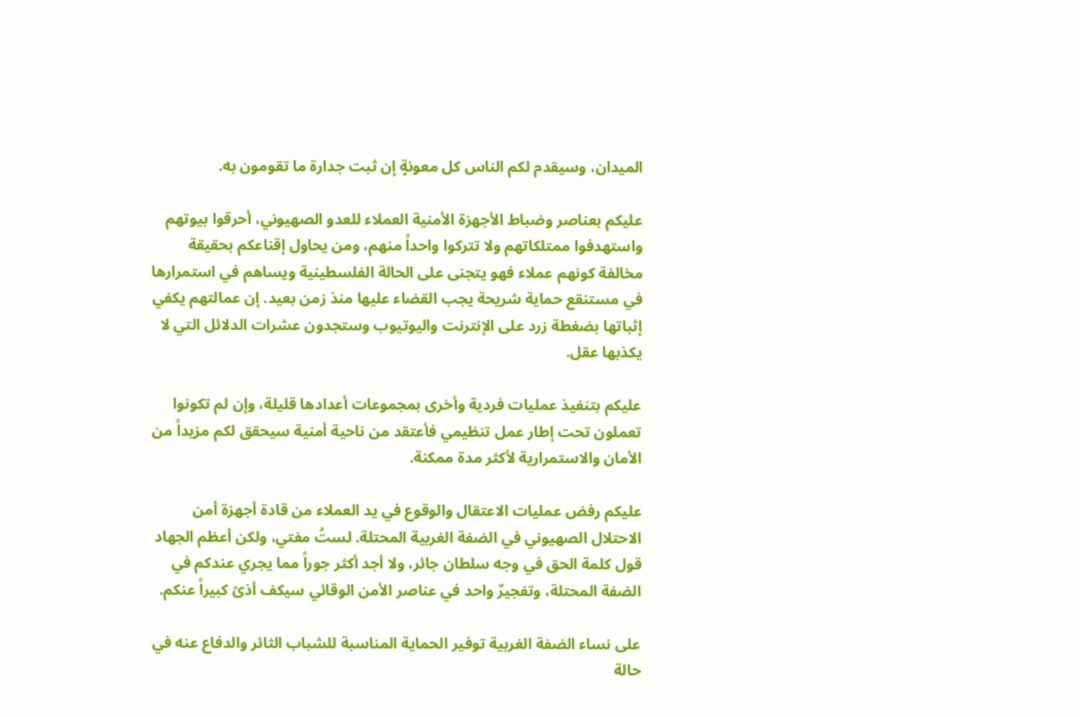الميدان، وسيقدم لكم الناس كل معونةٍ إن ثبت جدارة ما تقومون به.

عليكم بعناصر وضباط الأجهزة الأمنية العملاء للعدو الصهيوني، أحرقوا بيوتهم واستهدفوا ممتلكاتهم ولا تتركوا واحداً منهم، ومن يحاول إقناعكم بحقيقة مخالفة كونهم عملاء فهو يتجنى على الحالة الفلسطينية ويساهم في استمرارها في مستنقع حماية شريحة يجب القضاء عليها منذ زمن بعيد. إن عمالتهم يكفي إثباتها بضغطة زرد على الإنترنت واليوتيوب وستجدون عشرات الدلائل التي لا يكذبها عقل.

عليكم بتنفيذ عمليات فردية وأخرى بمجموعات أعدادها قليلة، وإن لم تكونوا تعملون تحت إطار عمل تنظيمي فأعتقد من ناحية أمنية سيحقق لكم مزيداً من الأمان والاستمرارية لأكثر مدة ممكنة.

عليكم رفض عمليات الاعتقال والوقوع في يد العملاء من قادة أجهزة أمن الاحتلال الصهيوني في الضفة الغربية المحتلة. لستُ مفتي، ولكن أعظم الجهاد قول كلمة الحق في وجه سلطان جائر، ولا أجد أكثر جوراً مما يجري عندكم في الضفة المحتلة، وتفجيرٌ واحد في عناصر الأمن الوقائي سيكف أذىً كبيراً عنكم.

على نساء الضفة الغربية توفير الحماية المناسبة للشباب الثائر والدفاع عنه في حالة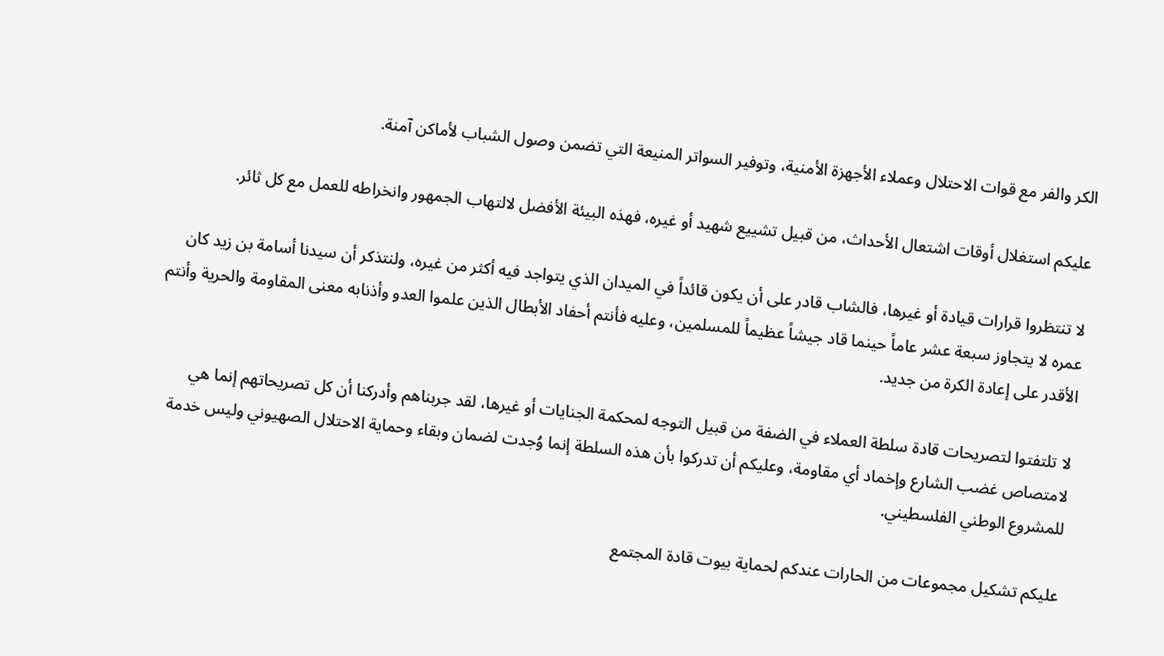الكر والفر مع قوات الاحتلال وعملاء الأجهزة الأمنية، وتوفير السواتر المنيعة التي تضمن وصول الشباب لأماكن آمنة.

عليكم استغلال أوقات اشتعال الأحداث، من قبيل تشييع شهيد أو غيره، فهذه البيئة الأفضل لالتهاب الجمهور وانخراطه للعمل مع كل ثائر.

لا تنتظروا قرارات قيادة أو غيرها، فالشاب قادر على أن يكون قائداً في الميدان الذي يتواجد فيه أكثر من غيره، ولنتذكر أن سيدنا أسامة بن زيد كان عمره لا يتجاوز سبعة عشر عاماً حينما قاد جيشاً عظيماً للمسلمين، وعليه فأنتم أحفاد الأبطال الذين علموا العدو وأذنابه معنى المقاومة والحرية وأنتم الأقدر على إعادة الكرة من جديد.

لا تلتفتوا لتصريحات قادة سلطة العملاء في الضفة من قبيل التوجه لمحكمة الجنايات أو غيرها، لقد جربناهم وأدركنا أن كل تصريحاتهم إنما هي لامتصاص غضب الشارع وإخماد أي مقاومة، وعليكم أن تدركوا بأن هذه السلطة إنما وُجدت لضمان وبقاء وحماية الاحتلال الصهيوني وليس خدمة للمشروع الوطني الفلسطيني.

عليكم تشكيل مجموعات من الحارات عندكم لحماية بيوت قادة المجتمع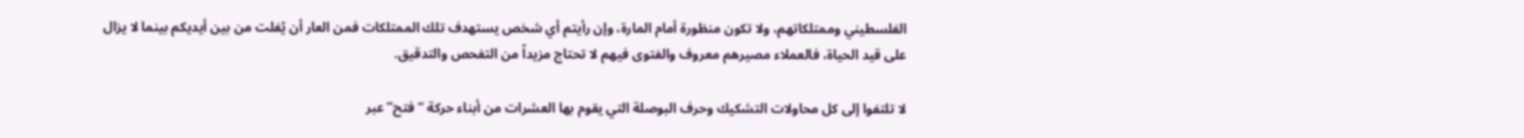الفلسطيني وممتلكاتهم، ولا تكون منظورة أمام المارة، وإن رأيتم أي شخص يستهدف تلك الممتلكات فمن العار أن يُفلت من بين أيديكم بينما لا يزال على قيد الحياة، فالعملاء مصيرهم معروف والفتوى فيهم لا تحتاج مزيداً من التفحص والتدقيق.

لا تلتفوا إلى كل محاولات التشكيك وحرف البوصلة التي يقوم بها العشرات من أبناء حركة “فتح” عبر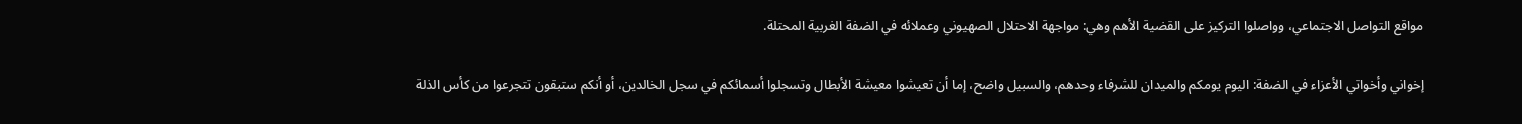مواقع التواصل الاجتماعي، وواصلوا التركيز على القضية الأهم وهي: مواجهة الاحتلال الصهيوني وعملائه في الضفة الغربية المحتلة.

إخواني وأخواتي الأعزاء في الضفة: اليوم يومكم والميدان للشرفاء وحدهم، والسبيل واضح، إما أن تعيشوا معيشة الأبطال وتسجلوا أسمائكم في سجل الخالدين، أو أنكم ستبقون تتجرعوا من كأس الذلة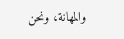والمهانة، ونحن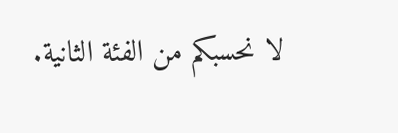لا نحسبكم من الفئة الثانية.